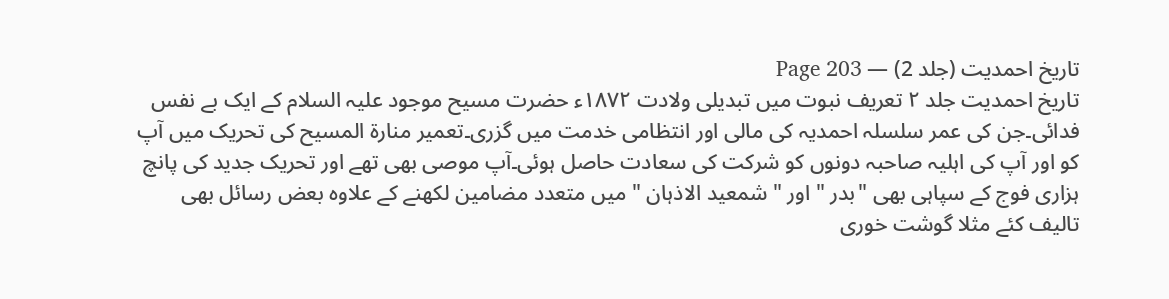تاریخ احمدیت (جلد 2) — Page 203
تاریخ احمدیت جلد ۲ تعریف نبوت میں تبدیلی ولادت ۱۸۷۲ء حضرت مسیح موجود علیہ السلام کے ایک بے نفس فدائی۔جن کی عمر سلسلہ احمدیہ کی مالی اور انتظامی خدمت میں گزری۔تعمیر منارۃ المسیح کی تحریک میں آپ کو اور آپ کی اہلیہ صاحبہ دونوں کو شرکت کی سعادت حاصل ہوئی۔آپ موصی بھی تھے اور تحریک جدید کی پانچ ہزاری فوج کے سپاہی بھی "بدر " اور " شمعید الاذہان " میں متعدد مضامین لکھنے کے علاوہ بعض رسائل بھی تالیف کئے مثلا گوشت خوری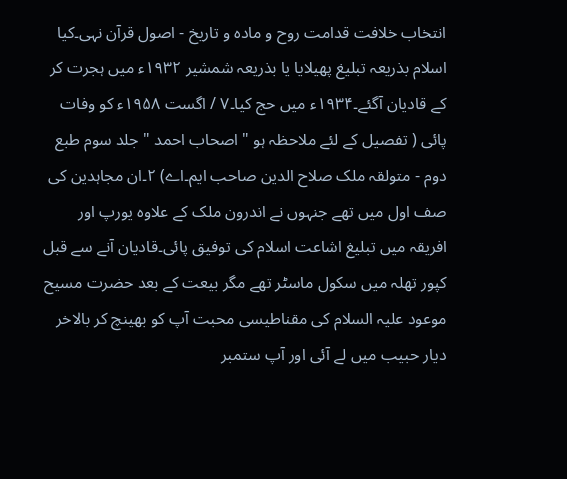انتخاب خلافت قدامت روح و ماده و تاریخ - اصول قرآن نہی۔کیا اسلام بذریعہ تبلیغ پھیلایا یا بذریعہ شمشیر ۱۹۳۲ء میں ہجرت کر کے قادیان آگئے۔۱۹۳۴ء میں حج کیا۔۷ / اگست ۱۹۵۸ء کو وفات پائی ( تفصیل کے لئے ملاحظہ ہو " اصحاب احمد " جلد سوم طبع دوم - متولقہ ملک صلاح الدین صاحب ایم۔اے) ۲۔ان مجاہدین کی صف اول میں تھے جنہوں نے اندرون ملک کے علاوہ یورپ اور افریقہ میں تبلیغ اشاعت اسلام کی توفیق پائی۔قادیان آنے سے قبل کپور تھلہ میں سکول ماسٹر تھے مگر بیعت کے بعد حضرت مسیح موعود علیہ السلام کی مقناطیسی محبت آپ کو بھینچ کر بالاخر دیار حبیب میں لے آئی اور آپ ستمبر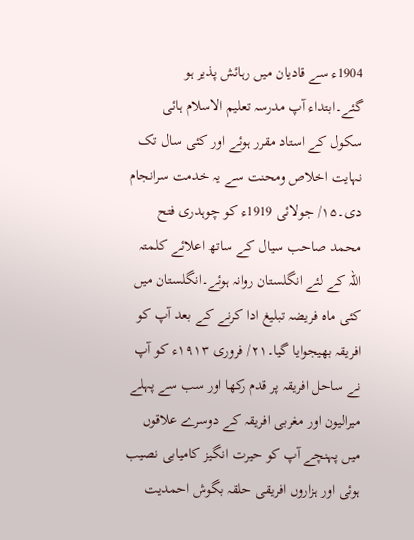1904ء سے قادیان میں رہائش پذیر ہو گئے۔ابتداء آپ مدرسہ تعلیم الاسلام ہائی سکول کے استاد مقرر ہوئے اور کئی سال تک نہایت اخلاص ومحنت سے یہ خدمت سرانجام دی۔۱۵/ جولائی 1919ء کو چوہدری فتح محمد صاحب سیال کے ساتھ اعلائے کلمتہ اللہ کے لئے انگلستان روانہ ہوئے۔انگلستان میں کئی ماہ فریضہ تبلیغ ادا کرنے کے بعد آپ کو افریقہ بھیجوایا گیا۔۲۱/ فروری ۱۹۱۳ء کو آپ نے ساحل افریقہ پر قدم رکھا اور سب سے پہلے میرالیون اور مغربی افریقہ کے دوسرے علاقوں میں پہنچے آپ کو حیرت انگیز کامیابی نصیب ہوئی اور ہزاروں افریقی حلقہ بگوش احمدیت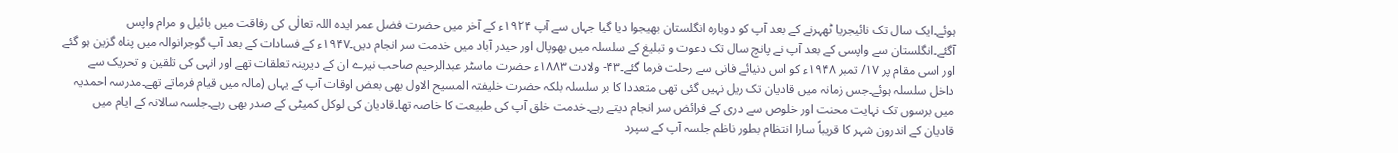ہوئے۔ایک سال تک نائیجریا ٹھہرنے کے بعد آپ کو دوبارہ انگلستان بھیجوا دیا گیا جہاں سے آپ ۱۹۲۴ء کے آخر میں حضرت فضل عمر ایدہ اللہ تعالٰی کی رفاقت میں بائیل و مرام واپس آگئے۔انگلستان سے واپسی کے بعد آپ نے پانچ سال تک دعوت و تبلیغ کے سلسلہ میں بھوپال اور حیدر آباد میں خدمت سر انجام دیں۔۱۹۴۷ء کے فسادات کے بعد آپ گوجرانوالہ میں پناہ گزین ہو گئے اور اسی مقام پر ۱۷/ تمبر ۱۹۴۸ء کو اس دنیائے فانی سے رحلت فرما گئے۔۴۳- ولادت ۱۸۸۳ء حضرت ماسٹر عبدالرحیم صاحب نیرے ان کے دیرینہ تعلقات تھے اور انہی کی تلقین و تحریک سے داخل سلسلہ ہوئے۔جس زمانہ میں قادیان تک ریل نہیں گئی تھی متعددا کا بر سلسلہ بلکہ حضرت خلیفتہ المسیح الاول بھی بعض اوقات آپ کے یہاں (مالہ میں قیام فرماتے تھے۔مدرسہ احمدیہ میں برسوں تک نہایت محنت اور خلوص سے دری کے فرائض سر انجام دیتے رہے۔خدمت خلق آپ کی طبیعت کا خاصہ تھا۔قادیان کی لوکل کمیٹی کے صدر بھی رہے۔جلسہ سالانہ کے ایام میں قادیان کے اندرون شہر کا قریباً سارا انتظام بطور ناظم جلسہ آپ کے سپرد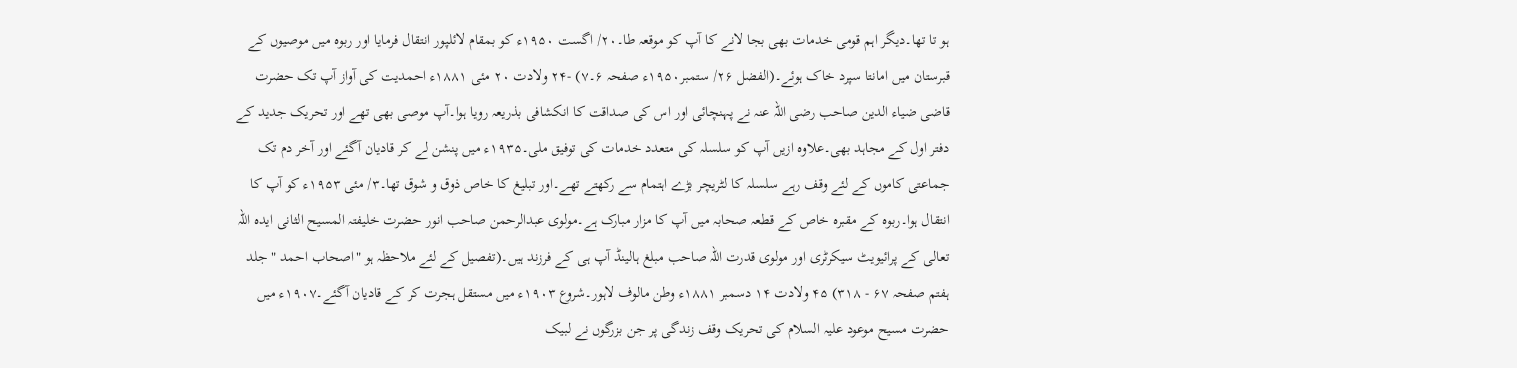ہو تا تھا۔دیگر اہم قومی خدمات بھی بجا لانے کا آپ کو موقعہ طا۔۲۰/ اگست ۱۹۵۰ء کو بمقام لائلپور انتقال فرمایا اور ربوہ میں موصیوں کے قبرستان میں امانتا سپرد خاک ہوئے۔(الفضل ۲۶/ ستمبر۱۹۵۰ء صفحہ ۶۔۷) -۲۴ ولادت ۲۰ مئی ۱۸۸۱ء احمدیت کی آواز آپ تک حضرت قاضی ضیاء الدین صاحب رضی اللہ عنہ نے پہنچائی اور اس کی صداقت کا انکشافی بذریعہ رویا ہوا۔آپ موصی بھی تھے اور تحریک جدید کے دفتر اول کے مجاہد بھی۔علاوہ ازیں آپ کو سلسلہ کی متعدد خدمات کی توفیق ملی۔۱۹۳۵ء میں پنشن لے کر قادیان آگئے اور آخر دم تک جماعتی کاموں کے لئے وقف رہے سلسلہ کا لٹریچر بڑے اہتمام سے رکھتے تھے۔اور تبلیغ کا خاص ذوق و شوق تھا۔۳/ مئی ۱۹۵۳ء کو آپ کا انتقال ہوا۔ربوہ کے مقبرہ خاص کے قطعہ صحابہ میں آپ کا مزار مبارک ہے۔مولوی عبدالرحمن صاحب انور حضرت خلیفتہ المسیح الثانی ایدہ اللہ تعالی کے پرائیویٹ سیکرٹری اور مولوی قدرت اللہ صاحب مبلغ ہالینڈ آپ ہی کے فرزند ہیں۔(تفصیل کے لئے ملاحظہ ہو "اصحاب احمد " جلد ہفتم صفحہ ۶۷ - ۳۱۸) ۴۵ ولادت ۱۴ دسمبر ۱۸۸۱ء وطن مالوف لاہور۔شروع ۱۹۰۳ء میں مستقل ہجرت کر کے قادیان آگئے۔۱۹۰۷ء میں حضرت مسیح موعود علیہ السلام کی تحریک وقف زندگی پر جن بزرگوں نے لبیک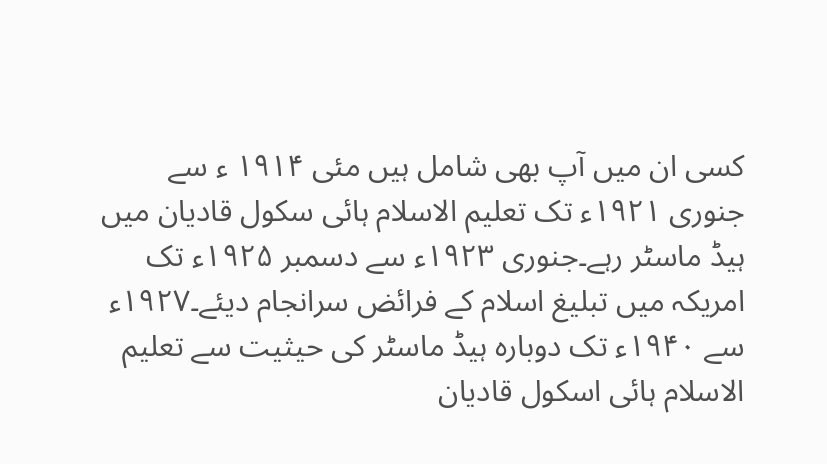کسی ان میں آپ بھی شامل ہیں مئی ۱۹۱۴ ء سے جنوری ۱۹۲۱ء تک تعلیم الاسلام ہائی سکول قادیان میں ہیڈ ماسٹر رہے۔جنوری ۱۹۲۳ء سے دسمبر ۱۹۲۵ء تک امریکہ میں تبلیغ اسلام کے فرائض سرانجام دیئے۔۱۹۲۷ء سے ۱۹۴۰ء تک دوبارہ ہیڈ ماسٹر کی حیثیت سے تعلیم الاسلام ہائی اسکول قادیان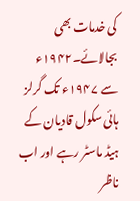کی خدمات بھی بجالائے۔۱۹۴۲ء سے ۱۹۴۷ء تک گرلز ہائی سکول قادیان کے ہیڈ ماسٹر رہے اور اب ناظر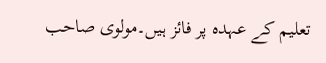تعلیم کے عہدہ پر فائز ہیں۔مولوی صاحب